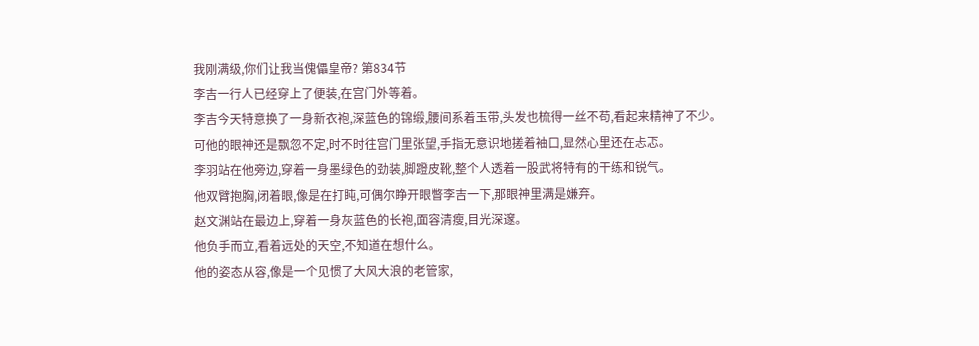我刚满级,你们让我当傀儡皇帝? 第834节
李吉一行人已经穿上了便装,在宫门外等着。
李吉今天特意换了一身新衣袍,深蓝色的锦缎,腰间系着玉带,头发也梳得一丝不苟,看起来精神了不少。
可他的眼神还是飘忽不定,时不时往宫门里张望,手指无意识地搓着袖口,显然心里还在忐忑。
李羽站在他旁边,穿着一身墨绿色的劲装,脚蹬皮靴,整个人透着一股武将特有的干练和锐气。
他双臂抱胸,闭着眼,像是在打盹,可偶尔睁开眼瞥李吉一下,那眼神里满是嫌弃。
赵文渊站在最边上,穿着一身灰蓝色的长袍,面容清瘦,目光深邃。
他负手而立,看着远处的天空,不知道在想什么。
他的姿态从容,像是一个见惯了大风大浪的老管家,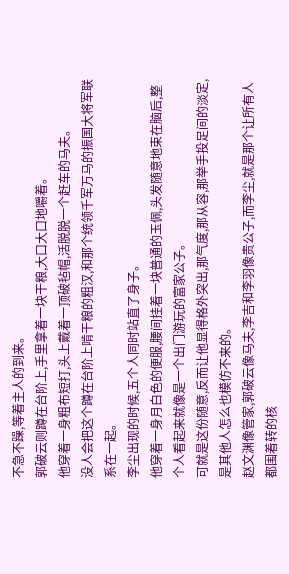不急不躁,等着主人的到来。
郭破云则蹲在台阶上,手里拿着一块干粮,大口大口地嚼着。
他穿着一身粗布短打,头上戴着一顶破毡帽,活脱脱一个赶车的马夫。
没人会把这个蹲在台阶上啃干粮的粗汉,和那个统领千军万马的振国大将军联系在一起。
李尘出现的时候,五个人同时站直了身子。
他穿着一身月白色的便服,腰间挂着一块普通的玉佩,头发随意地束在脑后,整个人看起来就像是一个出门游玩的富家公子。
可就是这份随意,反而让他显得格外突出,那气度,那从容,那举手投足间的淡定,是其他人怎么也模仿不来的。
赵文渊像管家,郭破云像马夫,李吉和李羽像贵公子,而李尘,就是那个让所有人都围着转的核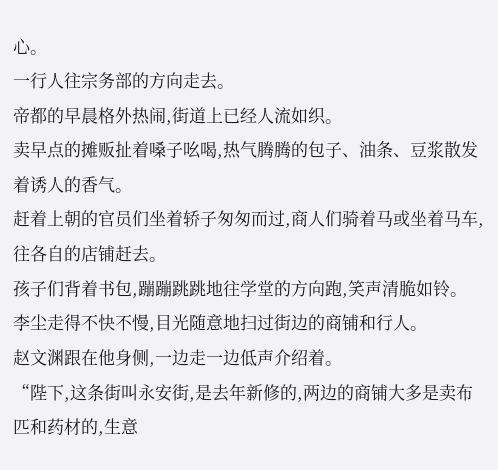心。
一行人往宗务部的方向走去。
帝都的早晨格外热闹,街道上已经人流如织。
卖早点的摊贩扯着嗓子吆喝,热气腾腾的包子、油条、豆浆散发着诱人的香气。
赶着上朝的官员们坐着轿子匆匆而过,商人们骑着马或坐着马车,往各自的店铺赶去。
孩子们背着书包,蹦蹦跳跳地往学堂的方向跑,笑声清脆如铃。
李尘走得不快不慢,目光随意地扫过街边的商铺和行人。
赵文渊跟在他身侧,一边走一边低声介绍着。
“陛下,这条街叫永安街,是去年新修的,两边的商铺大多是卖布匹和药材的,生意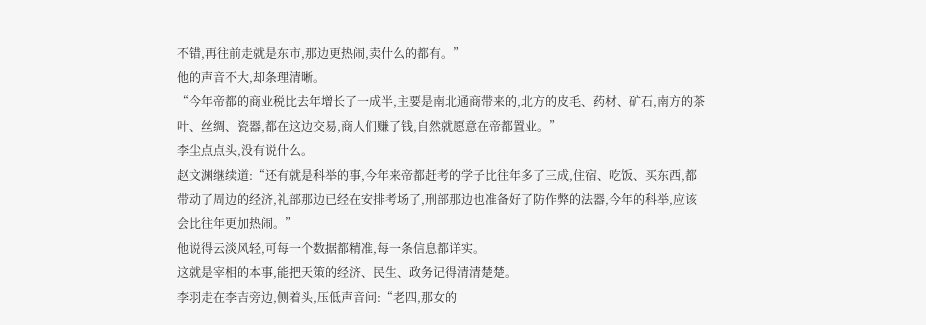不错,再往前走就是东市,那边更热闹,卖什么的都有。”
他的声音不大,却条理清晰。
“今年帝都的商业税比去年增长了一成半,主要是南北通商带来的,北方的皮毛、药材、矿石,南方的茶叶、丝绸、瓷器,都在这边交易,商人们赚了钱,自然就愿意在帝都置业。”
李尘点点头,没有说什么。
赵文渊继续道:“还有就是科举的事,今年来帝都赶考的学子比往年多了三成,住宿、吃饭、买东西,都带动了周边的经济,礼部那边已经在安排考场了,刑部那边也准备好了防作弊的法器,今年的科举,应该会比往年更加热闹。”
他说得云淡风轻,可每一个数据都精准,每一条信息都详实。
这就是宰相的本事,能把天策的经济、民生、政务记得清清楚楚。
李羽走在李吉旁边,侧着头,压低声音问:“老四,那女的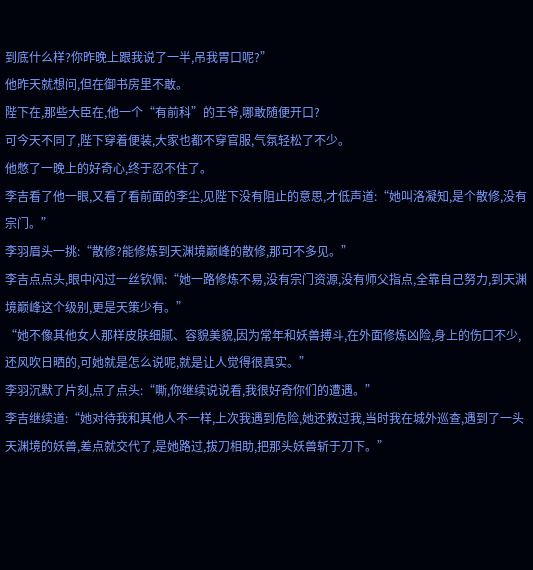到底什么样?你昨晚上跟我说了一半,吊我胃口呢?”
他昨天就想问,但在御书房里不敢。
陛下在,那些大臣在,他一个“有前科”的王爷,哪敢随便开口?
可今天不同了,陛下穿着便装,大家也都不穿官服,气氛轻松了不少。
他憋了一晚上的好奇心,终于忍不住了。
李吉看了他一眼,又看了看前面的李尘,见陛下没有阻止的意思,才低声道:“她叫洛凝知,是个散修,没有宗门。”
李羽眉头一挑:“散修?能修炼到天渊境巅峰的散修,那可不多见。”
李吉点点头,眼中闪过一丝钦佩:“她一路修炼不易,没有宗门资源,没有师父指点,全靠自己努力,到天渊境巅峰这个级别,更是天策少有。”
“她不像其他女人那样皮肤细腻、容貌美貌,因为常年和妖兽搏斗,在外面修炼凶险,身上的伤口不少,还风吹日晒的,可她就是怎么说呢,就是让人觉得很真实。”
李羽沉默了片刻,点了点头:“嘶,你继续说说看,我很好奇你们的遭遇。”
李吉继续道:“她对待我和其他人不一样,上次我遇到危险,她还救过我,当时我在城外巡查,遇到了一头天渊境的妖兽,差点就交代了,是她路过,拔刀相助,把那头妖兽斩于刀下。”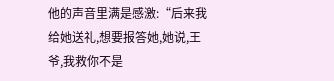他的声音里满是感激:“后来我给她送礼,想要报答她,她说,王爷,我救你不是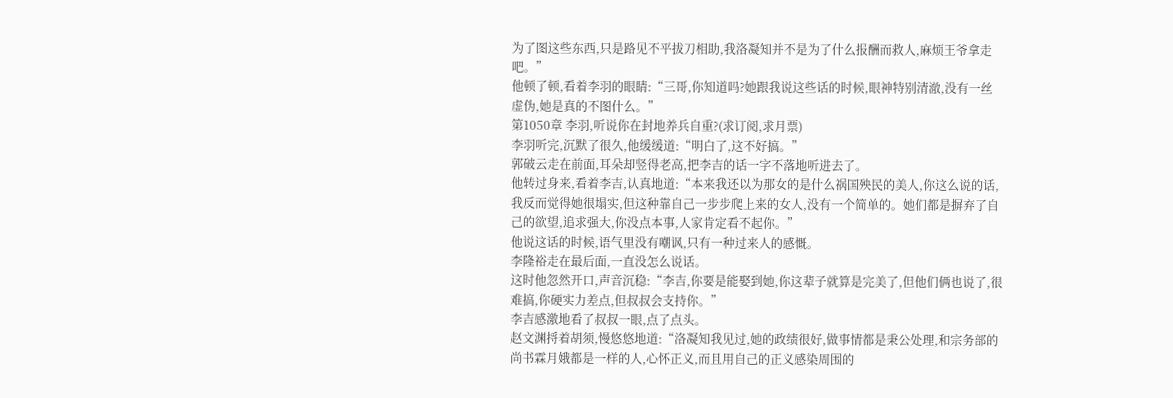为了图这些东西,只是路见不平拔刀相助,我洛凝知并不是为了什么报酬而救人,麻烦王爷拿走吧。”
他顿了顿,看着李羽的眼睛:“三哥,你知道吗?她跟我说这些话的时候,眼神特别清澈,没有一丝虚伪,她是真的不图什么。”
第1050章 李羽,听说你在封地养兵自重?(求订阅,求月票)
李羽听完,沉默了很久,他缓缓道:“明白了,这不好搞。”
郭破云走在前面,耳朵却竖得老高,把李吉的话一字不落地听进去了。
他转过身来,看着李吉,认真地道:“本来我还以为那女的是什么祸国殃民的美人,你这么说的话,我反而觉得她很塌实,但这种靠自己一步步爬上来的女人,没有一个简单的。她们都是摒弃了自己的欲望,追求强大,你没点本事,人家肯定看不起你。”
他说这话的时候,语气里没有嘲讽,只有一种过来人的感慨。
李隆裕走在最后面,一直没怎么说话。
这时他忽然开口,声音沉稳:“李吉,你要是能娶到她,你这辈子就算是完美了,但他们俩也说了,很难搞,你硬实力差点,但叔叔会支持你。”
李吉感激地看了叔叔一眼,点了点头。
赵文渊捋着胡须,慢悠悠地道:“洛凝知我见过,她的政绩很好,做事情都是秉公处理,和宗务部的尚书霖月娥都是一样的人,心怀正义,而且用自己的正义感染周围的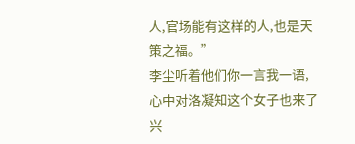人,官场能有这样的人,也是天策之福。”
李尘听着他们你一言我一语,心中对洛凝知这个女子也来了兴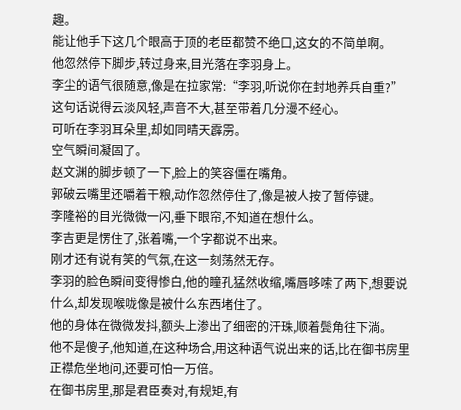趣。
能让他手下这几个眼高于顶的老臣都赞不绝口,这女的不简单啊。
他忽然停下脚步,转过身来,目光落在李羽身上。
李尘的语气很随意,像是在拉家常:“李羽,听说你在封地养兵自重?”
这句话说得云淡风轻,声音不大,甚至带着几分漫不经心。
可听在李羽耳朵里,却如同晴天霹雳。
空气瞬间凝固了。
赵文渊的脚步顿了一下,脸上的笑容僵在嘴角。
郭破云嘴里还嚼着干粮,动作忽然停住了,像是被人按了暂停键。
李隆裕的目光微微一闪,垂下眼帘,不知道在想什么。
李吉更是愣住了,张着嘴,一个字都说不出来。
刚才还有说有笑的气氛,在这一刻荡然无存。
李羽的脸色瞬间变得惨白,他的瞳孔猛然收缩,嘴唇哆嗦了两下,想要说什么,却发现喉咙像是被什么东西堵住了。
他的身体在微微发抖,额头上渗出了细密的汗珠,顺着鬓角往下淌。
他不是傻子,他知道,在这种场合,用这种语气说出来的话,比在御书房里正襟危坐地问,还要可怕一万倍。
在御书房里,那是君臣奏对,有规矩,有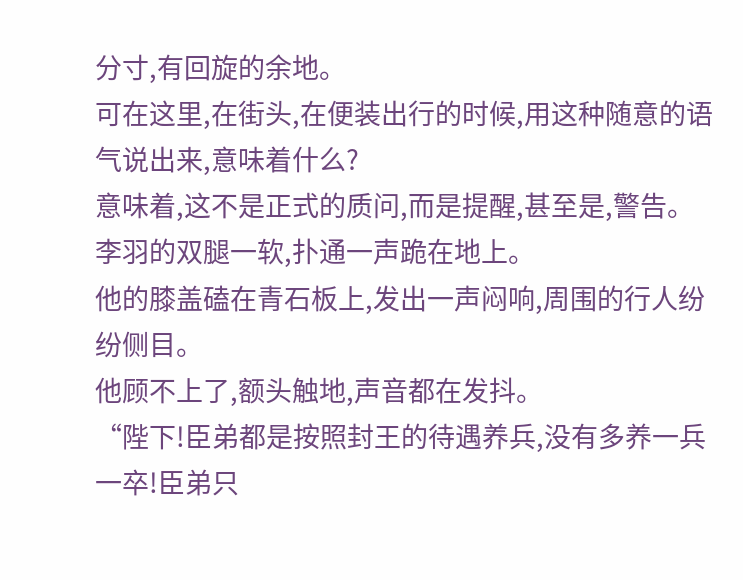分寸,有回旋的余地。
可在这里,在街头,在便装出行的时候,用这种随意的语气说出来,意味着什么?
意味着,这不是正式的质问,而是提醒,甚至是,警告。
李羽的双腿一软,扑通一声跪在地上。
他的膝盖磕在青石板上,发出一声闷响,周围的行人纷纷侧目。
他顾不上了,额头触地,声音都在发抖。
“陛下!臣弟都是按照封王的待遇养兵,没有多养一兵一卒!臣弟只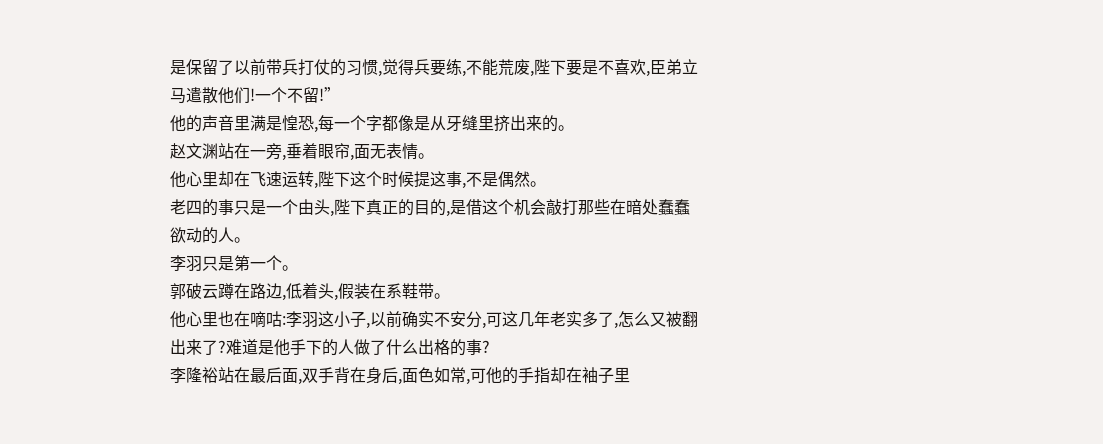是保留了以前带兵打仗的习惯,觉得兵要练,不能荒废,陛下要是不喜欢,臣弟立马遣散他们!一个不留!”
他的声音里满是惶恐,每一个字都像是从牙缝里挤出来的。
赵文渊站在一旁,垂着眼帘,面无表情。
他心里却在飞速运转,陛下这个时候提这事,不是偶然。
老四的事只是一个由头,陛下真正的目的,是借这个机会敲打那些在暗处蠢蠢欲动的人。
李羽只是第一个。
郭破云蹲在路边,低着头,假装在系鞋带。
他心里也在嘀咕:李羽这小子,以前确实不安分,可这几年老实多了,怎么又被翻出来了?难道是他手下的人做了什么出格的事?
李隆裕站在最后面,双手背在身后,面色如常,可他的手指却在袖子里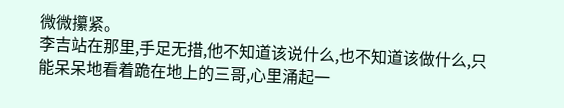微微攥紧。
李吉站在那里,手足无措,他不知道该说什么,也不知道该做什么,只能呆呆地看着跪在地上的三哥,心里涌起一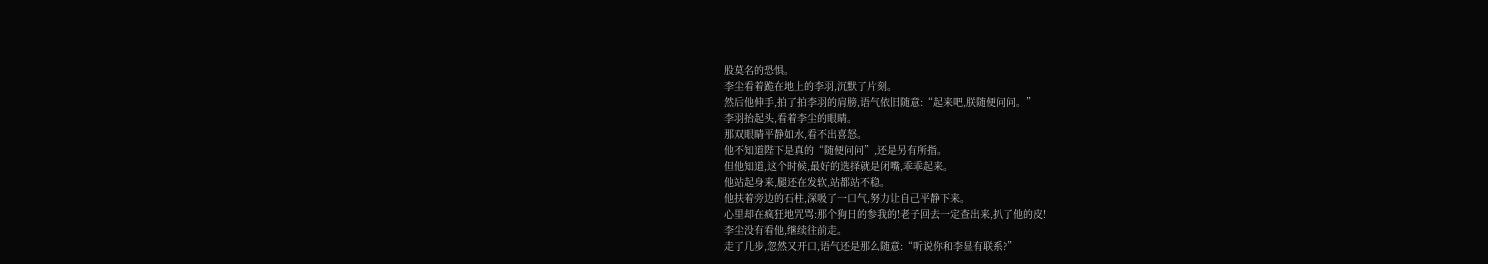股莫名的恐惧。
李尘看着跪在地上的李羽,沉默了片刻。
然后他伸手,拍了拍李羽的肩膀,语气依旧随意:“起来吧,朕随便问问。”
李羽抬起头,看着李尘的眼睛。
那双眼睛平静如水,看不出喜怒。
他不知道陛下是真的“随便问问”,还是另有所指。
但他知道,这个时候,最好的选择就是闭嘴,乖乖起来。
他站起身来,腿还在发软,站都站不稳。
他扶着旁边的石柱,深吸了一口气,努力让自己平静下来。
心里却在疯狂地咒骂:那个狗日的参我的!老子回去一定查出来,扒了他的皮!
李尘没有看他,继续往前走。
走了几步,忽然又开口,语气还是那么随意:“听说你和李显有联系?”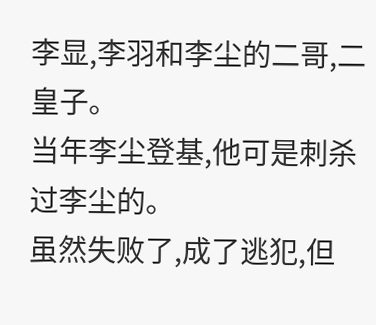李显,李羽和李尘的二哥,二皇子。
当年李尘登基,他可是刺杀过李尘的。
虽然失败了,成了逃犯,但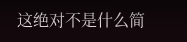这绝对不是什么简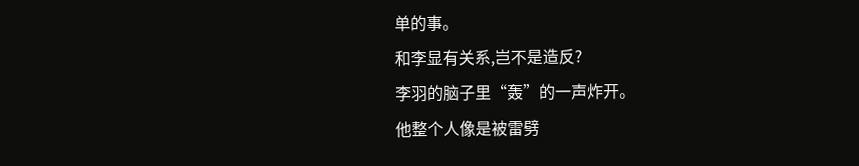单的事。
和李显有关系,岂不是造反?
李羽的脑子里“轰”的一声炸开。
他整个人像是被雷劈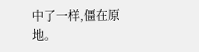中了一样,僵在原地。